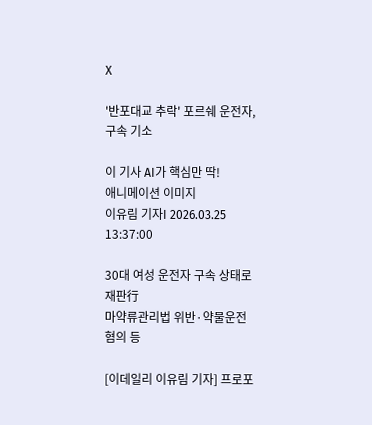X

'반포대교 추락' 포르쉐 운전자, 구속 기소

이 기사 AI가 핵심만 딱!
애니메이션 이미지
이유림 기자I 2026.03.25 13:37:00

30대 여성 운전자 구속 상태로 재판行
마약류관리법 위반·약물운전 혐의 등

[이데일리 이유림 기자] 프로포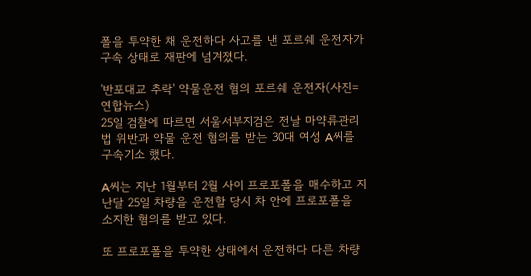폴을 투약한 채 운전하다 사고를 낸 포르쉐 운전자가 구속 상태로 재판에 넘겨졌다.

'반포대교 추락' 약물운전 혐의 포르쉐 운전자(사진=연합뉴스)
25일 검찰에 따르면 서울서부지검은 전날 마약류관리법 위반과 약물 운전 혐의를 받는 30대 여성 A씨를 구속기소 했다.

A씨는 지난 1월부터 2월 사이 프로포폴을 매수하고 지난달 25일 차량을 운전할 당시 차 안에 프로포폴을 소지한 혐의를 받고 있다.

또 프로포폴을 투약한 상태에서 운전하다 다른 차량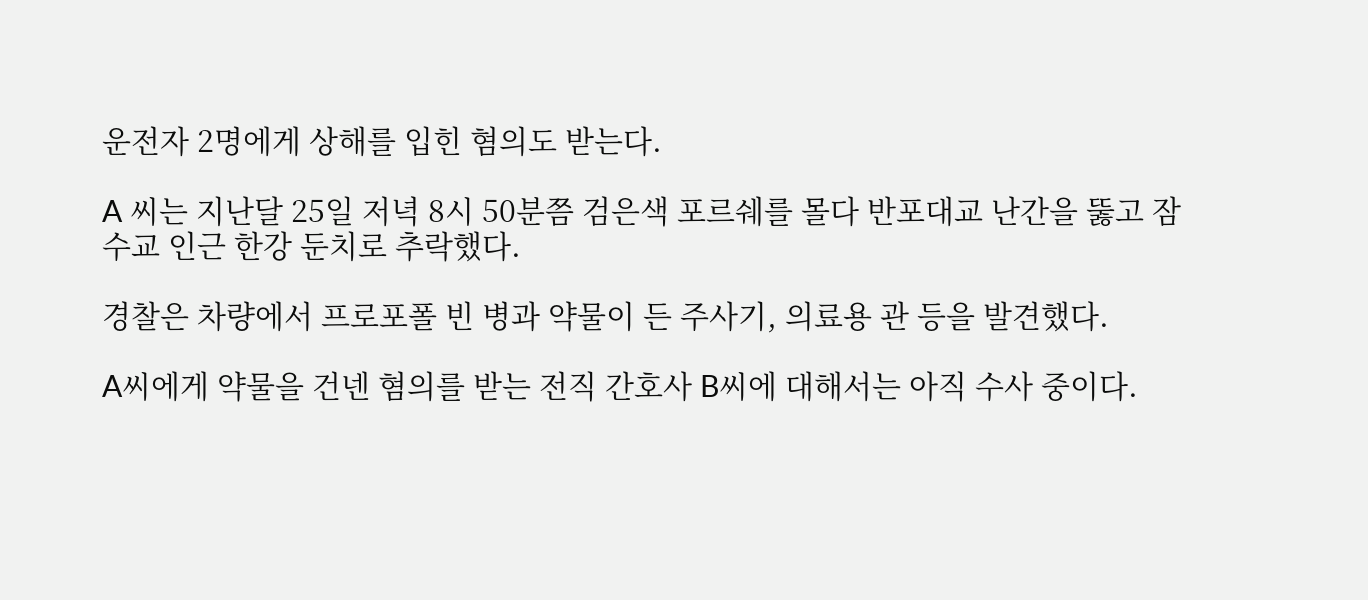운전자 2명에게 상해를 입힌 혐의도 받는다.

A 씨는 지난달 25일 저녁 8시 50분쯤 검은색 포르쉐를 몰다 반포대교 난간을 뚫고 잠수교 인근 한강 둔치로 추락했다.

경찰은 차량에서 프로포폴 빈 병과 약물이 든 주사기, 의료용 관 등을 발견했다.

A씨에게 약물을 건넨 혐의를 받는 전직 간호사 B씨에 대해서는 아직 수사 중이다.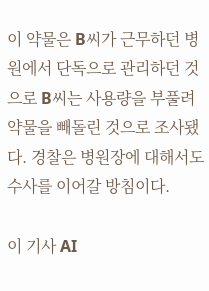이 약물은 B씨가 근무하던 병원에서 단독으로 관리하던 것으로 B씨는 사용량을 부풀려 약물을 빼돌린 것으로 조사됐다. 경찰은 병원장에 대해서도 수사를 이어갈 방침이다.

이 기사 AI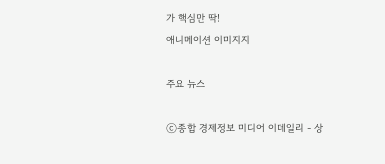가 핵심만 딱!
애니메이션 이미지지

주요 뉴스

ⓒ종합 경제정보 미디어 이데일리 - 상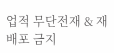업적 무단전재 & 재배포 금지